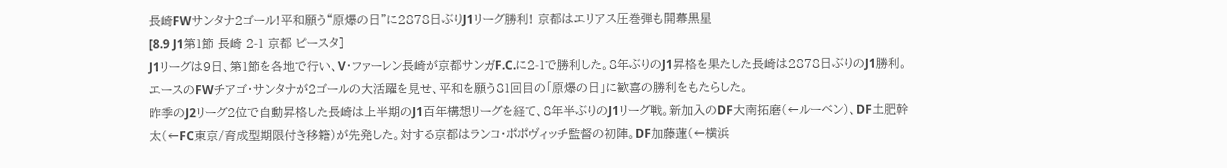長崎FWサンタナ2ゴール!平和願う“原爆の日”に2878日ぶりJ1リーグ勝利! 京都はエリアス圧巻弾も開幕黒星
[8.9 J1第1節 長崎 2-1 京都 ピースタ]
J1リーグは9日、第1節を各地で行い、V・ファーレン長崎が京都サンガF.C.に2-1で勝利した。8年ぶりのJ1昇格を果たした長崎は2878日ぶりのJ1勝利。エースのFWチアゴ・サンタナが2ゴールの大活躍を見せ、平和を願う81回目の「原爆の日」に歓喜の勝利をもたらした。
昨季のJ2リーグ2位で自動昇格した長崎は上半期のJ1百年構想リーグを経て、8年半ぶりのJ1リーグ戦。新加入のDF大南拓磨(←ルーベン)、DF土肥幹太(←FC東京/育成型期限付き移籍)が先発した。対する京都はランコ・ポポヴィッチ監督の初陣。DF加藤蓮(←横浜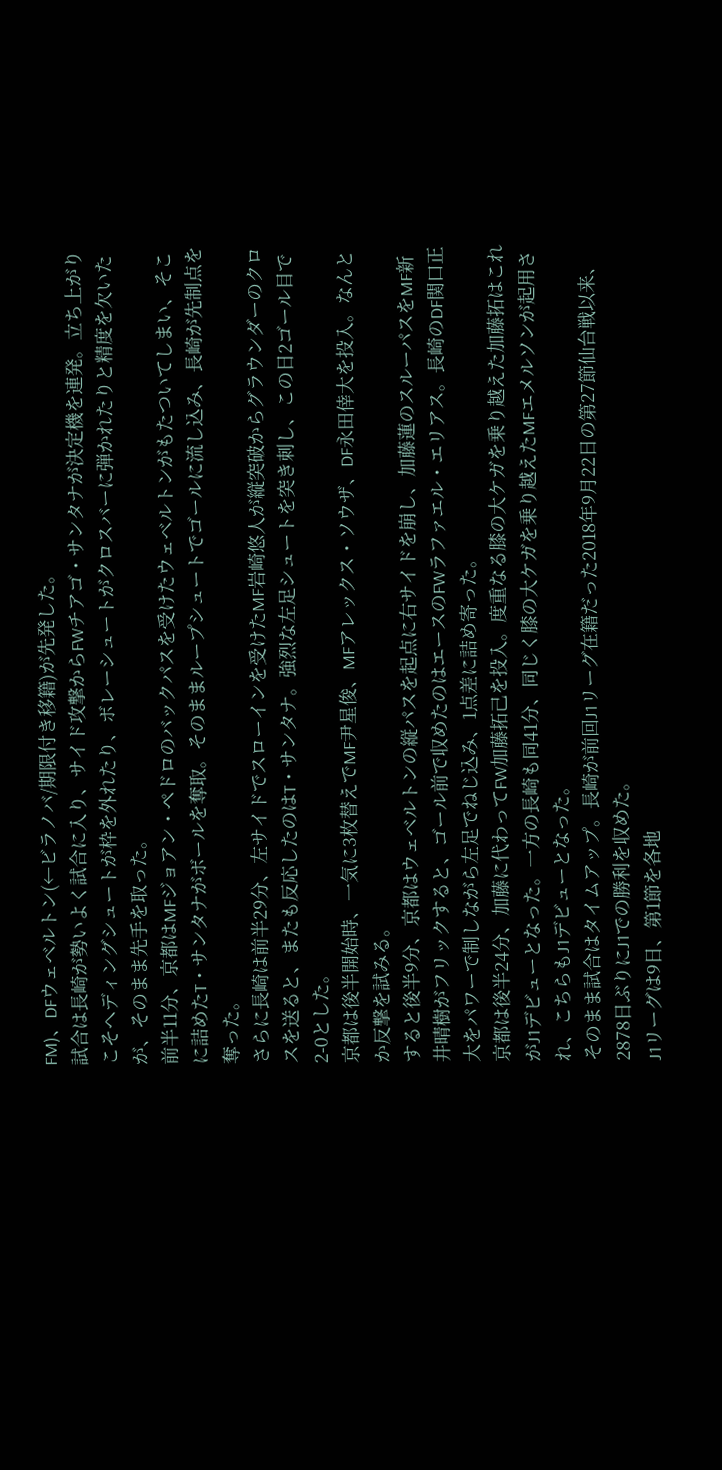FM)、DFウェベルトン(←ビラノバ/期限付き移籍)が先発した。
試合は長崎が勢いよく試合に入り、サイド攻撃からFWチアゴ・サンタナが決定機を連発。立ち上がりこそヘディングシュートが枠を外れたり、ボレーシュートがクロスバーに弾かれたりと精度を欠いたが、そのまま先手を取った。
前半11分、京都はMFジョアン・ペドロのバックパスを受けたウェベルトンがもたついてしまい、そこに詰めたT・サンタナがボールを奪取。そのままループシュートでゴールに流し込み、長崎が先制点を奪った。
さらに長崎は前半29分、左サイドでスローインを受けたMF岩崎悠人が縦突破からグラウンダーのクロスを送ると、またも反応したのはT・サンタナ。強烈な左足シュートを突き刺し、この日2ゴール目で2-0とした。
京都は後半開始時、一気に3枚替えでMF尹星俊、MFアレックス・ソウザ、DF永田倖大を投入。なんとか反撃を試みる。
すると後半9分、京都はウェベルトンの縦パスを起点に右サイドを崩し、加藤蓮のスルーパスをMF新井晴樹がフリックすると、ゴール前で収めたのはエースのFWラファエル・エリアス。長崎のDF関口正大をパワーで制しながら左足でねじ込み、1点差に詰め寄った。
京都は後半24分、加藤に代わってFW加藤拓己を投入。度重なる膝の大ケガを乗り越えた加藤拓はこれがJ1デビューとなった。一方の長崎も同41分、同じく膝の大ケガを乗り越えたMFエメルソンが起用され、こちらもJ1デビューとなった。
そのまま試合はタイムアップ。長崎が前回J1リーグ在籍だった2018年9月22日の第27節仙台戦以来、2878日ぶりにJ1での勝利を収めた。
J1リーグは9日、第1節を各地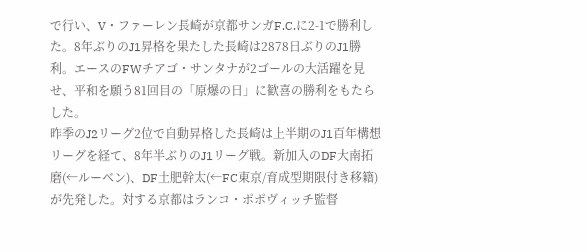で行い、V・ファーレン長崎が京都サンガF.C.に2-1で勝利した。8年ぶりのJ1昇格を果たした長崎は2878日ぶりのJ1勝利。エースのFWチアゴ・サンタナが2ゴールの大活躍を見せ、平和を願う81回目の「原爆の日」に歓喜の勝利をもたらした。
昨季のJ2リーグ2位で自動昇格した長崎は上半期のJ1百年構想リーグを経て、8年半ぶりのJ1リーグ戦。新加入のDF大南拓磨(←ルーベン)、DF土肥幹太(←FC東京/育成型期限付き移籍)が先発した。対する京都はランコ・ポポヴィッチ監督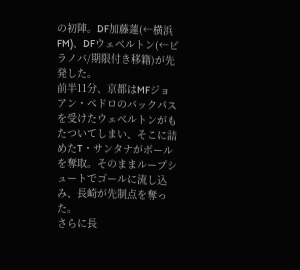の初陣。DF加藤蓮(←横浜FM)、DFウェベルトン(←ビラノバ/期限付き移籍)が先発した。
前半11分、京都はMFジョアン・ペドロのバックパスを受けたウェベルトンがもたついてしまい、そこに詰めたT・サンタナがボールを奪取。そのままループシュートでゴールに流し込み、長崎が先制点を奪った。
さらに長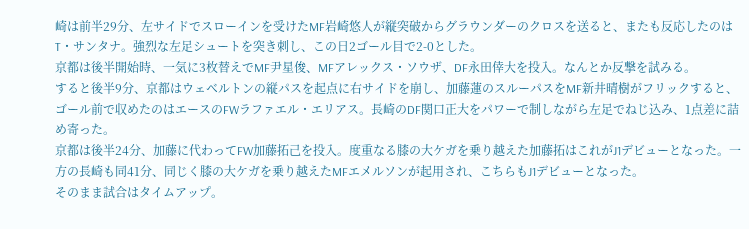崎は前半29分、左サイドでスローインを受けたMF岩崎悠人が縦突破からグラウンダーのクロスを送ると、またも反応したのはT・サンタナ。強烈な左足シュートを突き刺し、この日2ゴール目で2-0とした。
京都は後半開始時、一気に3枚替えでMF尹星俊、MFアレックス・ソウザ、DF永田倖大を投入。なんとか反撃を試みる。
すると後半9分、京都はウェベルトンの縦パスを起点に右サイドを崩し、加藤蓮のスルーパスをMF新井晴樹がフリックすると、ゴール前で収めたのはエースのFWラファエル・エリアス。長崎のDF関口正大をパワーで制しながら左足でねじ込み、1点差に詰め寄った。
京都は後半24分、加藤に代わってFW加藤拓己を投入。度重なる膝の大ケガを乗り越えた加藤拓はこれがJ1デビューとなった。一方の長崎も同41分、同じく膝の大ケガを乗り越えたMFエメルソンが起用され、こちらもJ1デビューとなった。
そのまま試合はタイムアップ。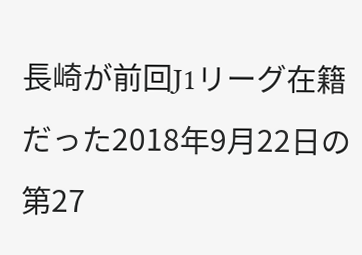長崎が前回J1リーグ在籍だった2018年9月22日の第27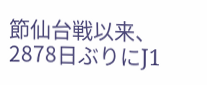節仙台戦以来、2878日ぶりにJ1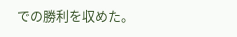での勝利を収めた。